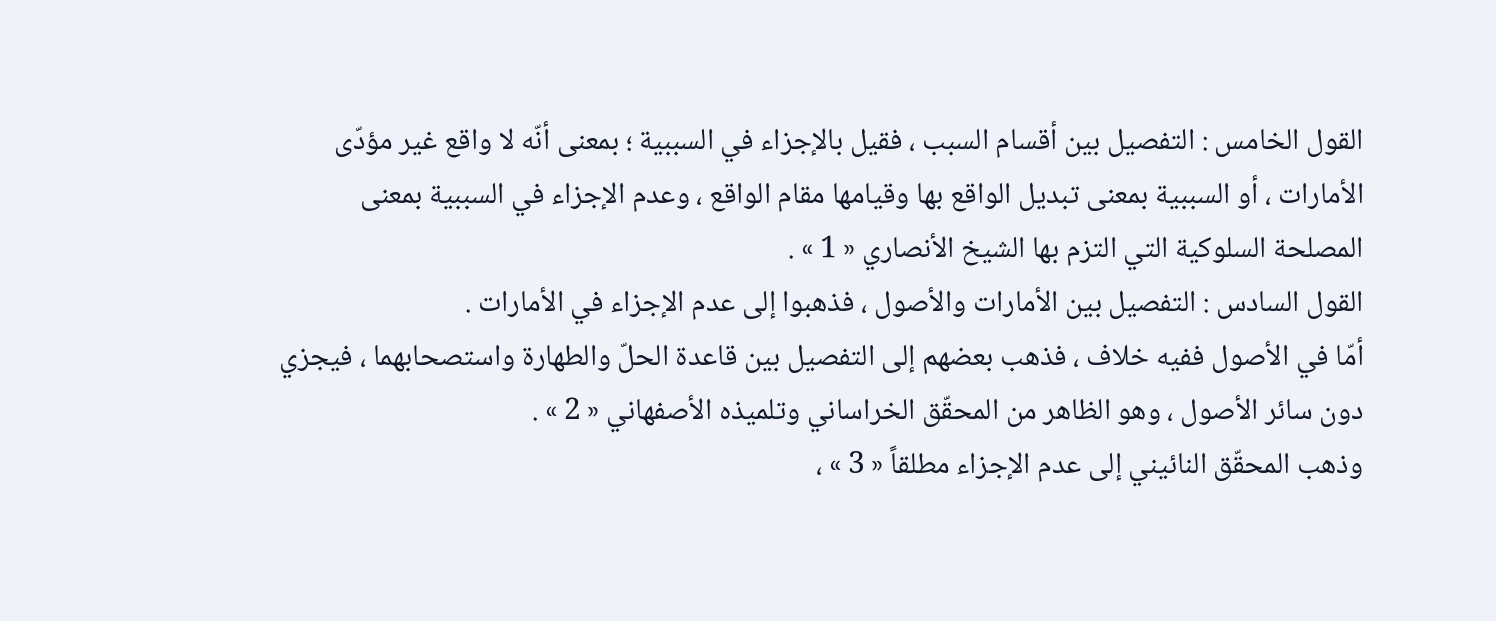القول الخامس : التفصيل بين أقسام السبب ، فقيل بالإجزاء في السببية ؛ بمعنى أنّه لا واقع غير مؤدّى الأمارات ، أو السببية بمعنى تبديل الواقع بها وقيامها مقام الواقع ، وعدم الإجزاء في السببية بمعنى المصلحة السلوكية التي التزم بها الشيخ الأنصاري « 1 » .
القول السادس : التفصيل بين الأمارات والأصول ، فذهبوا إلى عدم الإجزاء في الأمارات .
أمّا في الأصول ففيه خلاف ، فذهب بعضهم إلى التفصيل بين قاعدة الحلّ والطهارة واستصحابهما ، فيجزي دون سائر الأصول ، وهو الظاهر من المحقّق الخراساني وتلميذه الأصفهاني « 2 » .
وذهب المحقّق النائيني إلى عدم الإجزاء مطلقاً « 3 » ،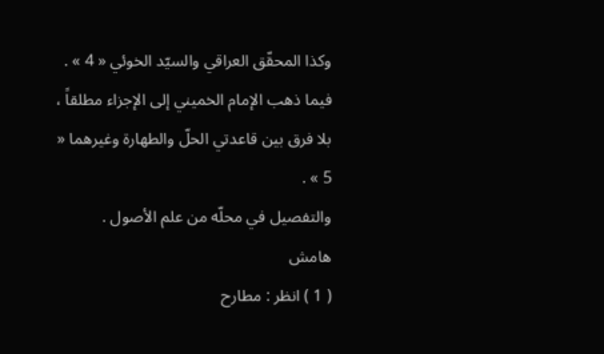وكذا المحقّق العراقي والسيّد الخوئي « 4 » .
فيما ذهب الإمام الخميني إلى الإجزاء مطلقاً ، بلا فرق بين قاعدتي الحلّ والطهارة وغيرهما « 5 » .
والتفصيل في محلّه من علم الأصول .
هامش
( 1 ) انظر : مطارح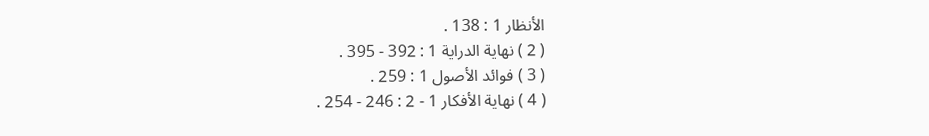الأنظار 1 : 138 .
( 2 ) نهاية الدراية 1 : 392 - 395 .
( 3 ) فوائد الأصول 1 : 259 .
( 4 ) نهاية الأفكار 1 - 2 : 246 - 254 .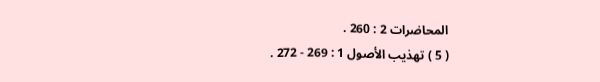المحاضرات 2 : 260 .
( 5 ) تهذيب الأصول 1 : 269 - 272 .